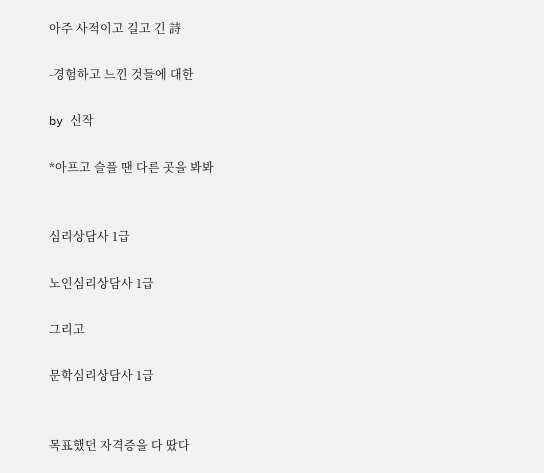아주 사적이고 길고 긴 詩

-경험하고 느낀 것들에 대한

by 신작

*아프고 슬플 땐 다른 곳을 봐봐


심리상담사 1급

노인심리상담사 1급

그리고

문학심리상담사 1급


목표했던 자격증을 다 땄다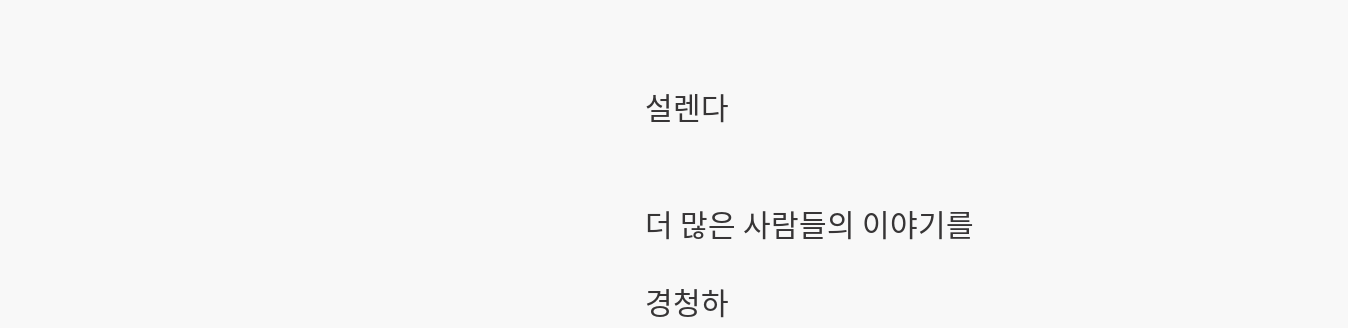설렌다


더 많은 사람들의 이야기를

경청하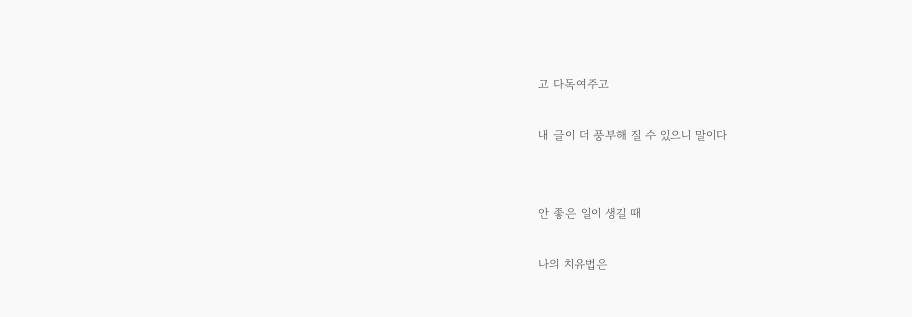고 다독여주고

내 글이 더 풍부해 질 수 있으니 말이다


안 좋은 일이 생길 때

나의 치유법은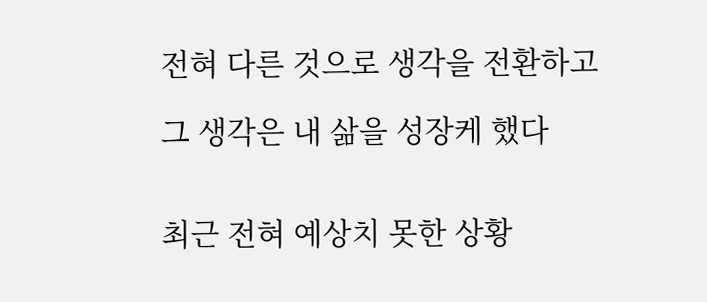전혀 다른 것으로 생각을 전환하고

그 생각은 내 삶을 성장케 했다


최근 전혀 예상치 못한 상황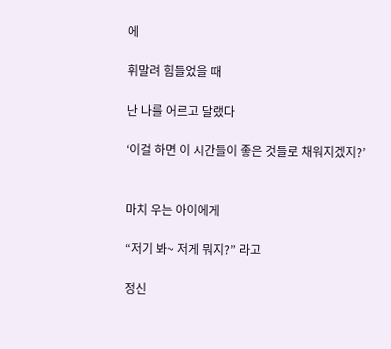에

휘말려 힘들었을 때

난 나를 어르고 달랬다

‘이걸 하면 이 시간들이 좋은 것들로 채워지겠지?’


마치 우는 아이에게

“저기 봐~ 저게 뭐지?” 라고

정신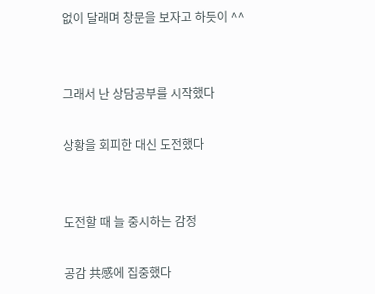없이 달래며 창문을 보자고 하듯이 ^^


그래서 난 상담공부를 시작했다

상황을 회피한 대신 도전했다


도전할 때 늘 중시하는 감정

공감 共感에 집중했다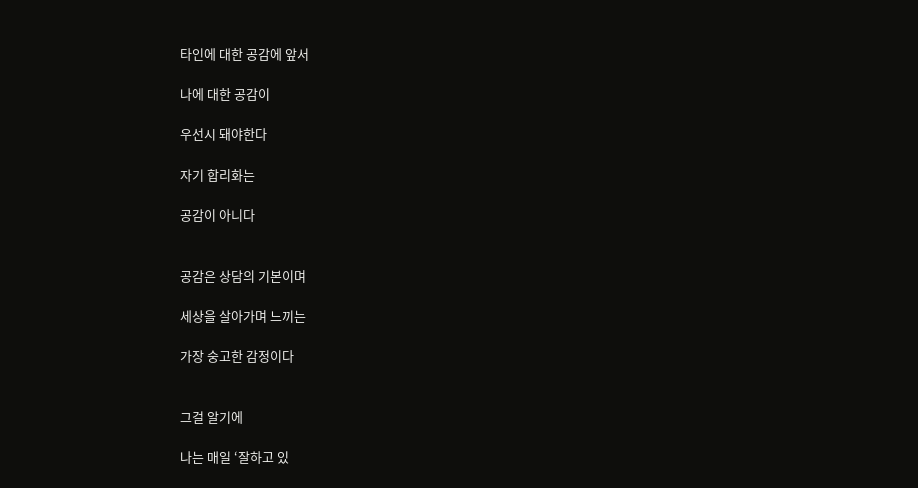타인에 대한 공감에 앞서

나에 대한 공감이

우선시 돼야한다

자기 합리화는

공감이 아니다


공감은 상담의 기본이며

세상을 살아가며 느끼는

가장 숭고한 감정이다


그걸 알기에

나는 매일 ‘잘하고 있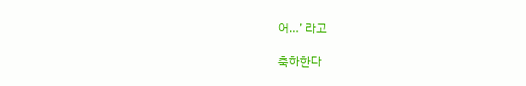어…’ 라고

축하한다